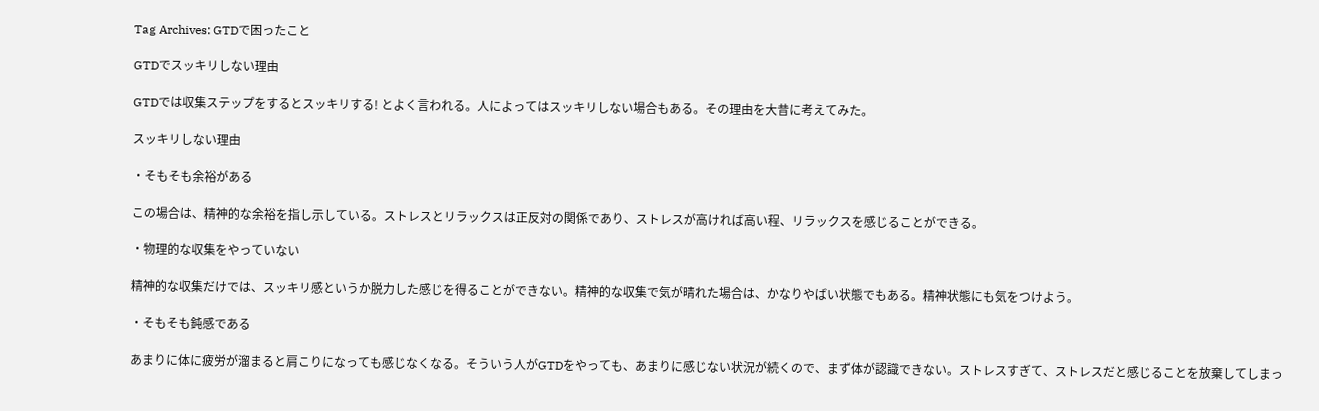Tag Archives: GTDで困ったこと

GTDでスッキリしない理由

GTDでは収集ステップをするとスッキリする! とよく言われる。人によってはスッキリしない場合もある。その理由を大昔に考えてみた。

スッキリしない理由

・そもそも余裕がある

この場合は、精神的な余裕を指し示している。ストレスとリラックスは正反対の関係であり、ストレスが高ければ高い程、リラックスを感じることができる。

・物理的な収集をやっていない

精神的な収集だけでは、スッキリ感というか脱力した感じを得ることができない。精神的な収集で気が晴れた場合は、かなりやばい状態でもある。精神状態にも気をつけよう。

・そもそも鈍感である

あまりに体に疲労が溜まると肩こりになっても感じなくなる。そういう人がGTDをやっても、あまりに感じない状況が続くので、まず体が認識できない。ストレスすぎて、ストレスだと感じることを放棄してしまっ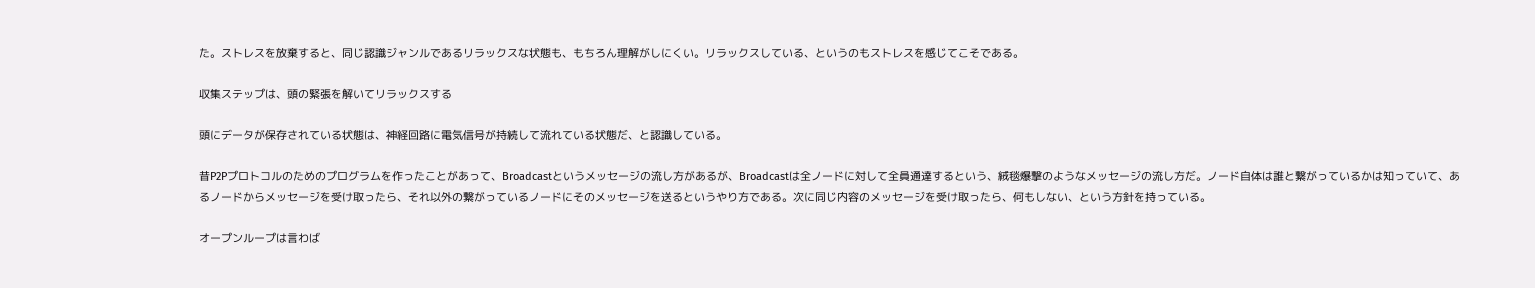た。ストレスを放棄すると、同じ認識ジャンルであるリラックスな状態も、もちろん理解がしにくい。リラックスしている、というのもストレスを感じてこそである。

収集ステップは、頭の緊張を解いてリラックスする

頭にデータが保存されている状態は、神経回路に電気信号が持続して流れている状態だ、と認識している。

昔P2Pプロトコルのためのプログラムを作ったことがあって、Broadcastというメッセージの流し方があるが、Broadcastは全ノードに対して全員通達するという、絨毯爆撃のようなメッセージの流し方だ。ノード自体は誰と繋がっているかは知っていて、あるノードからメッセージを受け取ったら、それ以外の繋がっているノードにそのメッセージを送るというやり方である。次に同じ内容のメッセージを受け取ったら、何もしない、という方針を持っている。

オープンループは言わば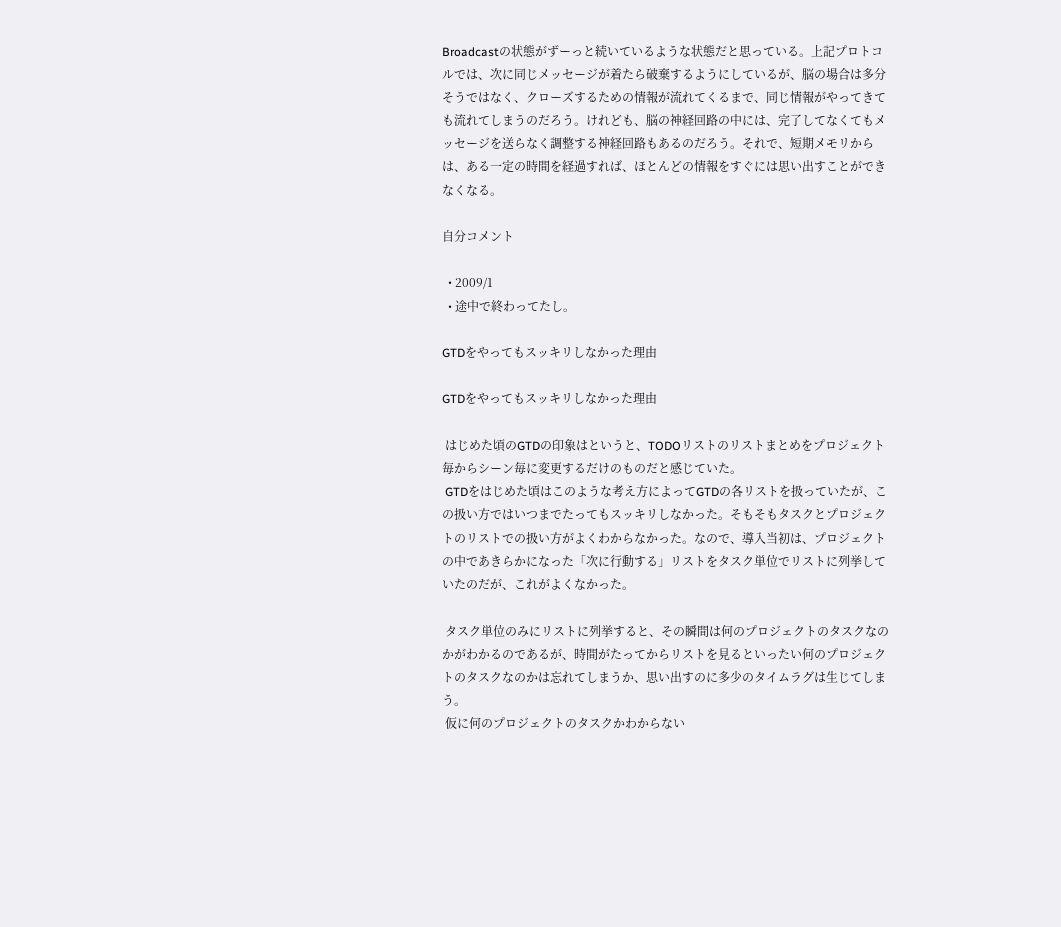Broadcastの状態がずーっと続いているような状態だと思っている。上記プロトコルでは、次に同じメッセージが着たら破棄するようにしているが、脳の場合は多分そうではなく、クローズするための情報が流れてくるまで、同じ情報がやってきても流れてしまうのだろう。けれども、脳の神経回路の中には、完了してなくてもメッセージを送らなく調整する神経回路もあるのだろう。それで、短期メモリからは、ある一定の時間を経過すれば、ほとんどの情報をすぐには思い出すことができなくなる。

自分コメント

  • 2009/1
  • 途中で終わってたし。

GTDをやってもスッキリしなかった理由

GTDをやってもスッキリしなかった理由

 はじめた頃のGTDの印象はというと、TODOリストのリストまとめをプロジェクト毎からシーン毎に変更するだけのものだと感じていた。
 GTDをはじめた頃はこのような考え方によってGTDの各リストを扱っていたが、この扱い方ではいつまでたってもスッキリしなかった。そもそもタスクとプロジェクトのリストでの扱い方がよくわからなかった。なので、導入当初は、プロジェクトの中であきらかになった「次に行動する」リストをタスク単位でリストに列挙していたのだが、これがよくなかった。

 タスク単位のみにリストに列挙すると、その瞬間は何のプロジェクトのタスクなのかがわかるのであるが、時間がたってからリストを見るといったい何のプロジェクトのタスクなのかは忘れてしまうか、思い出すのに多少のタイムラグは生じてしまう。
 仮に何のプロジェクトのタスクかわからない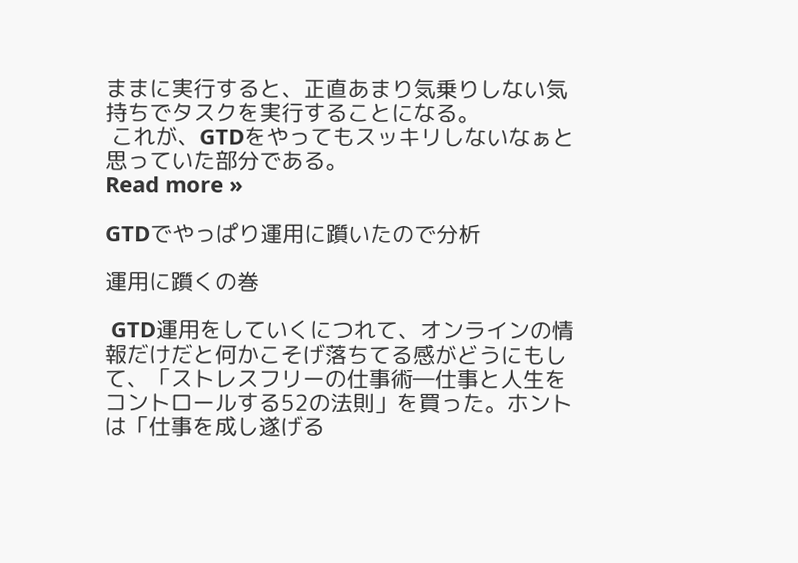ままに実行すると、正直あまり気乗りしない気持ちでタスクを実行することになる。
 これが、GTDをやってもスッキリしないなぁと思っていた部分である。
Read more »

GTDでやっぱり運用に躓いたので分析

運用に躓くの巻

 GTD運用をしていくにつれて、オンラインの情報だけだと何かこそげ落ちてる感がどうにもして、「ストレスフリーの仕事術―仕事と人生をコントロールする52の法則」を買った。ホントは「仕事を成し遂げる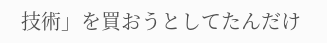技術」を買おうとしてたんだけ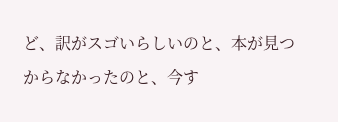ど、訳がスゴいらしいのと、本が見つからなかったのと、今す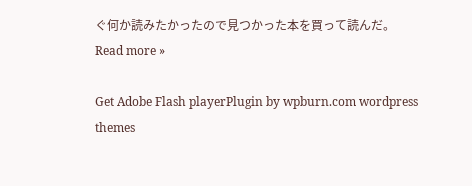ぐ何か読みたかったので見つかった本を買って読んだ。
Read more »

Get Adobe Flash playerPlugin by wpburn.com wordpress themes